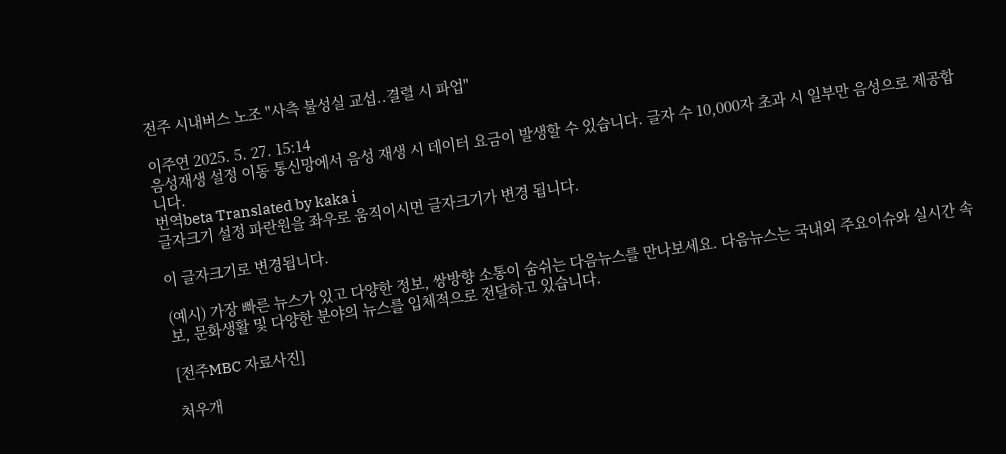전주 시내버스 노조 "사측 불성실 교섭..결렬 시 파업"

이주연 2025. 5. 27. 15:14
음성재생 설정 이동 통신망에서 음성 재생 시 데이터 요금이 발생할 수 있습니다. 글자 수 10,000자 초과 시 일부만 음성으로 제공합니다.
번역beta Translated by kaka i
글자크기 설정 파란원을 좌우로 움직이시면 글자크기가 변경 됩니다.

이 글자크기로 변경됩니다.

(예시) 가장 빠른 뉴스가 있고 다양한 정보, 쌍방향 소통이 숨쉬는 다음뉴스를 만나보세요. 다음뉴스는 국내외 주요이슈와 실시간 속보, 문화생활 및 다양한 분야의 뉴스를 입체적으로 전달하고 있습니다.

[전주MBC 자료사진]

처우개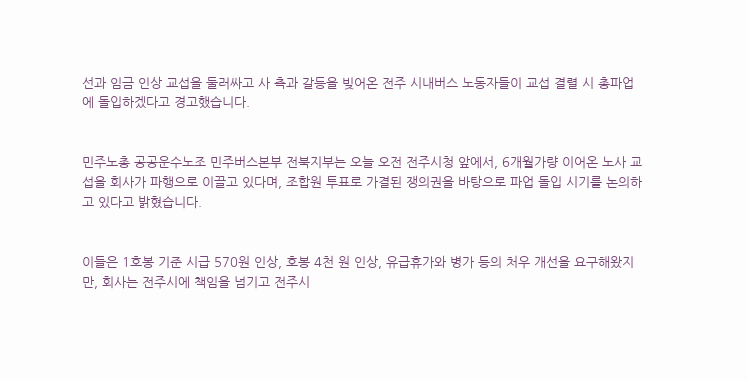선과 임금 인상 교섭을 둘러싸고 사 측과 갈등을 빚어온 전주 시내버스 노동자들이 교섭 결렬 시 총파업에 돌입하겠다고 경고했습니다.


민주노총 공공운수노조 민주버스본부 전북지부는 오늘 오전 전주시청 앞에서, 6개월가량 이어온 노사 교섭을 회사가 파행으로 이끌고 있다며, 조합원 투표로 가결된 쟁의권을 바탕으로 파업 돌입 시기를 논의하고 있다고 밝혔습니다.


이들은 1호봉 기준 시급 570원 인상, 호봉 4천 원 인상, 유급휴가와 병가 등의 처우 개선을 요구해왔지만, 회사는 전주시에 책임을 넘기고 전주시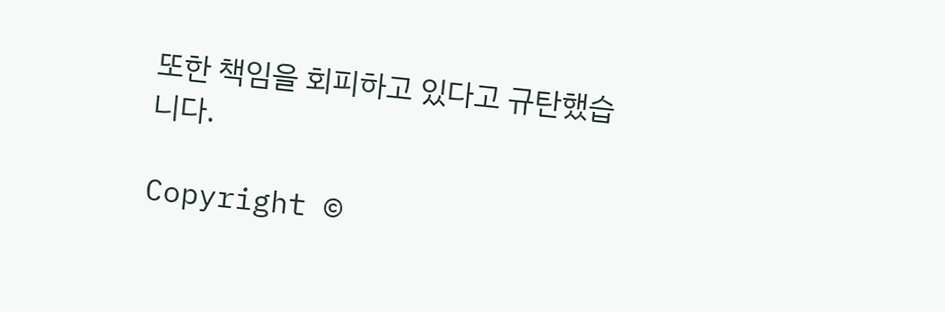또한 책임을 회피하고 있다고 규탄했습니다.

Copyright ©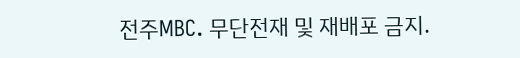전주MBC. 무단전재 및 재배포 금지.